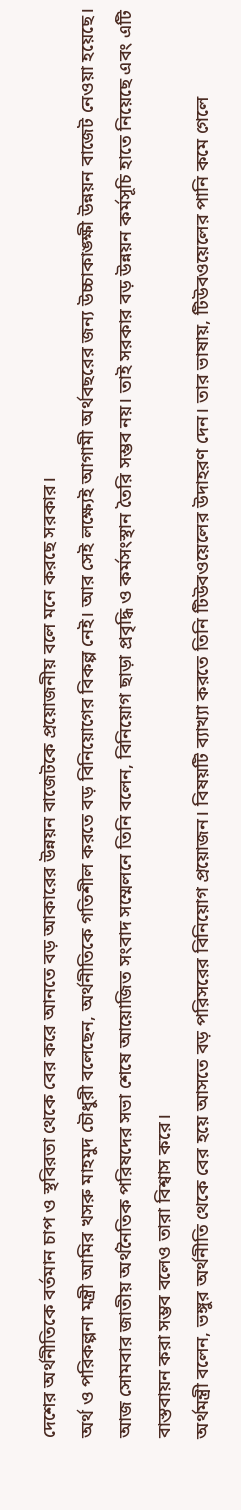দেশের অর্থনীতিকে বর্তমান চাপ ও স্থবিরতা থেকে বের করে আনতে বড় আকারের উন্নয়ন বাজেটকে প্রয়োজনীয় বলে মনে করছে সরকার।
অর্থ ও পরিকল্পনা মন্ত্রী আমির খসরু মাহমুদ চৌধুরী বলেছেন, অর্থনীতিকে গতিশীল করতে বড় বিনিয়োগের বিকল্প নেই। আর সেই লক্ষ্যেই আগামী অর্থবছরের জন্য উচ্চাকাঙ্ক্ষী উন্নয়ন বাজেট নেওয়া হয়েছে।
আজ সোমবার জাতীয় অর্থনৈতিক পরিষদের সভা শেষে আয়োজিত সংবাদ সম্মেলনে তিনি বলেন, বিনিয়োগ ছাড়া প্রবৃদ্ধি ও কর্মসংস্থান তৈরি সম্ভব নয়। তাই সরকার বড় উন্নয়ন কর্মসূচি হাতে নিয়েছে এবং এটি বাস্তবায়ন করা সম্ভব বলেও তারা বিশ্বাস করে।
অর্থমন্ত্রী বলেন, ভঙ্গুর অর্থনীতি থেকে বের হয়ে আসতে বড় পরিসরের বিনিয়োগ প্রয়োজন। বিষয়টি ব্যাখ্যা করতে তিনি টিউবওয়েলের উদাহরণ দেন। তার ভাষায়, টিউবওয়েলের পানি কমে গেলে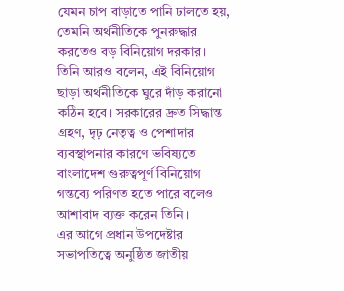যেমন চাপ বাড়াতে পানি ঢালতে হয়, তেমনি অর্থনীতিকে পুনরুদ্ধার করতেও বড় বিনিয়োগ দরকার।
তিনি আরও বলেন, এই বিনিয়োগ ছাড়া অর্থনীতিকে ঘুরে দাঁড় করানো কঠিন হবে। সরকারের দ্রুত সিদ্ধান্ত গ্রহণ, দৃঢ় নেতৃত্ব ও পেশাদার ব্যবস্থাপনার কারণে ভবিষ্যতে বাংলাদেশ গুরুত্বপূর্ণ বিনিয়োগ গন্তব্যে পরিণত হতে পারে বলেও আশাবাদ ব্যক্ত করেন তিনি।
এর আগে প্রধান উপদেষ্টার সভাপতিত্বে অনুষ্ঠিত জাতীয়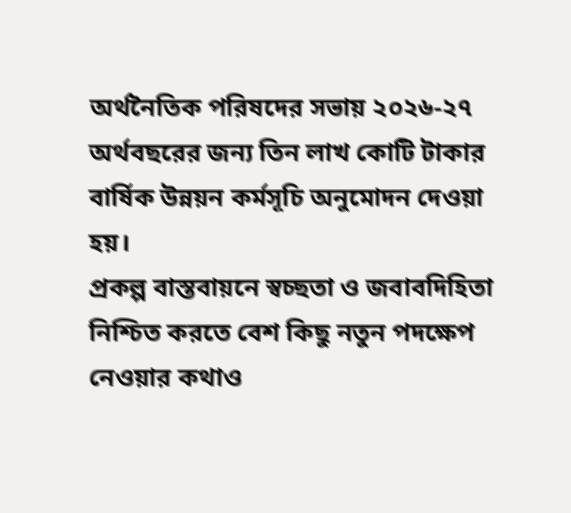অর্থনৈতিক পরিষদের সভায় ২০২৬-২৭ অর্থবছরের জন্য তিন লাখ কোটি টাকার বার্ষিক উন্নয়ন কর্মসূচি অনুমোদন দেওয়া হয়।
প্রকল্প বাস্তবায়নে স্বচ্ছতা ও জবাবদিহিতা নিশ্চিত করতে বেশ কিছু নতুন পদক্ষেপ নেওয়ার কথাও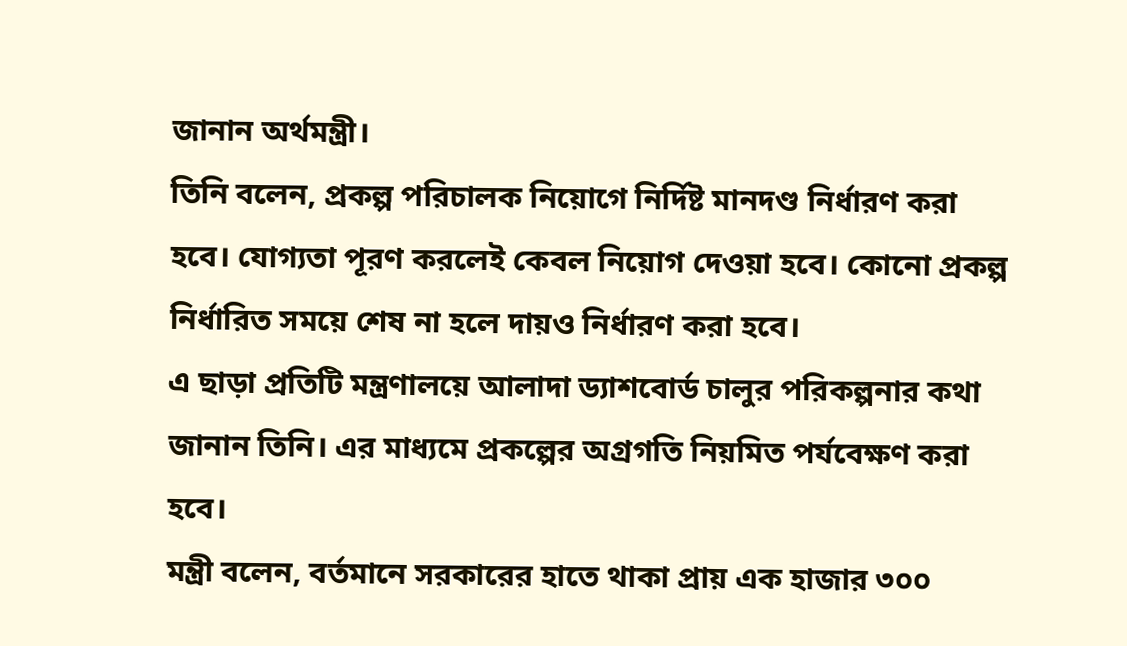জানান অর্থমন্ত্রী।
তিনি বলেন, প্রকল্প পরিচালক নিয়োগে নির্দিষ্ট মানদণ্ড নির্ধারণ করা হবে। যোগ্যতা পূরণ করলেই কেবল নিয়োগ দেওয়া হবে। কোনো প্রকল্প নির্ধারিত সময়ে শেষ না হলে দায়ও নির্ধারণ করা হবে।
এ ছাড়া প্রতিটি মন্ত্রণালয়ে আলাদা ড্যাশবোর্ড চালুর পরিকল্পনার কথা জানান তিনি। এর মাধ্যমে প্রকল্পের অগ্রগতি নিয়মিত পর্যবেক্ষণ করা হবে।
মন্ত্রী বলেন, বর্তমানে সরকারের হাতে থাকা প্রায় এক হাজার ৩০০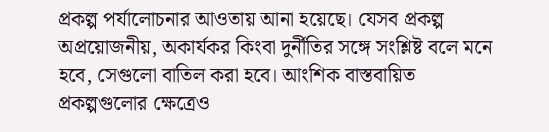প্রকল্প পর্যালোচনার আওতায় আনা হয়েছে। যেসব প্রকল্প অপ্রয়োজনীয়, অকার্যকর কিংবা দুর্নীতির সঙ্গে সংশ্লিষ্ট বলে মনে হবে, সেগুলো বাতিল করা হবে। আংশিক বাস্তবায়িত প্রকল্পগুলোর ক্ষেত্রেও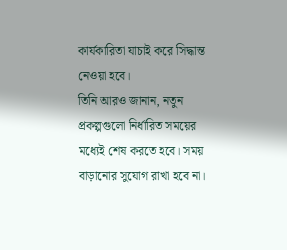কার্যকারিতা যাচাই করে সিদ্ধান্ত নেওয়া হবে।
তিনি আরও জানান, নতুন প্রকল্পগুলো নির্ধারিত সময়ের মধ্যেই শেষ করতে হবে। সময় বাড়ানোর সুযোগ রাখা হবে না।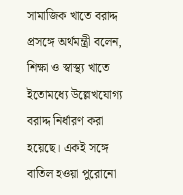সামাজিক খাতে বরাদ্দ প্রসঙ্গে অর্থমন্ত্রী বলেন, শিক্ষা ও স্বাস্থ্য খাতে ইতোমধ্যে উল্লেখযোগ্য বরাদ্দ নির্ধারণ করা হয়েছে। একই সঙ্গে বাতিল হওয়া পুরোনো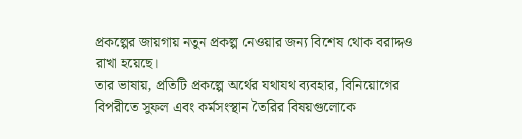প্রকল্পের জায়গায় নতুন প্রকল্প নেওয়ার জন্য বিশেষ থোক বরাদ্দও রাখা হয়েছে।
তার ভাষায়, প্রতিটি প্রকল্পে অর্থের যথাযথ ব্যবহার, বিনিয়োগের বিপরীতে সুফল এবং কর্মসংস্থান তৈরির বিষয়গুলোকে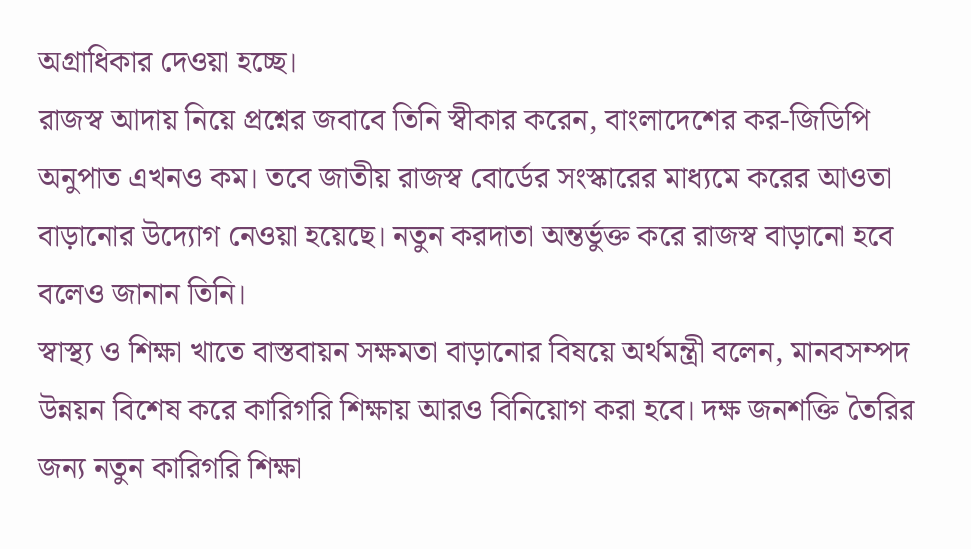অগ্রাধিকার দেওয়া হচ্ছে।
রাজস্ব আদায় নিয়ে প্রশ্নের জবাবে তিনি স্বীকার করেন, বাংলাদেশের কর-জিডিপি অনুপাত এখনও কম। তবে জাতীয় রাজস্ব বোর্ডের সংস্কারের মাধ্যমে করের আওতা বাড়ানোর উদ্যোগ নেওয়া হয়েছে। নতুন করদাতা অন্তর্ভুক্ত করে রাজস্ব বাড়ানো হবে বলেও জানান তিনি।
স্বাস্থ্য ও শিক্ষা খাতে বাস্তবায়ন সক্ষমতা বাড়ানোর বিষয়ে অর্থমন্ত্রী বলেন, মানবসম্পদ উন্নয়ন বিশেষ করে কারিগরি শিক্ষায় আরও বিনিয়োগ করা হবে। দক্ষ জনশক্তি তৈরির জন্য নতুন কারিগরি শিক্ষা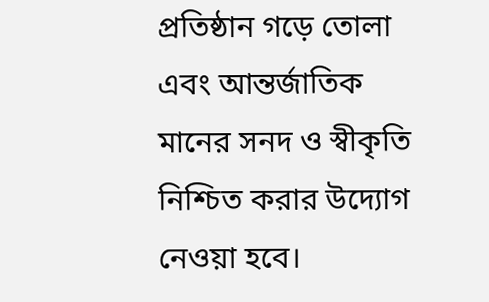প্রতিষ্ঠান গড়ে তোলা এবং আন্তর্জাতিক মানের সনদ ও স্বীকৃতি নিশ্চিত করার উদ্যোগ নেওয়া হবে।